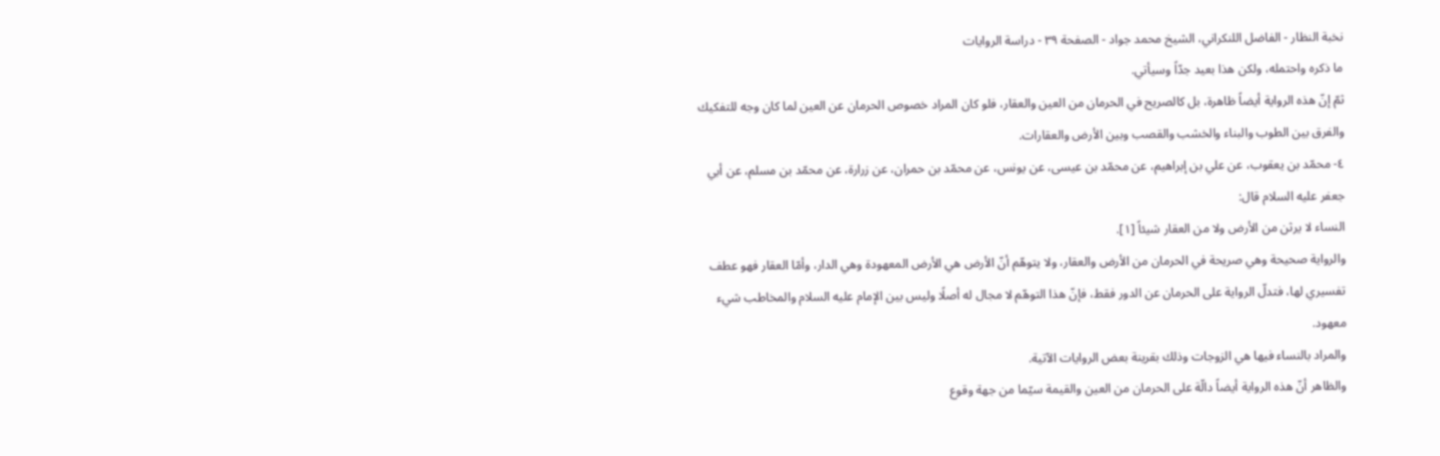نخبة النظار - الفاضل اللنكراني، الشيخ محمد جواد - الصفحة ٣٩ - دراسة الروايات
ما ذكره واحتمله، ولكن هذا بعيد جدّاً وسيأتي.
ثمّ إنّ هذه الرواية أيضاً ظاهرة، بل كالصريح في الحرمان من العين والعقار، فلو كان المراد خصوص الحرمان عن العين لما كان وجه للتفكيك والفرق بين الطوب والبناء والخشب والقصب وبين الأرض والعقارات.
٤- محمّد بن يعقوب، عن علي بن إبراهيم، عن محمّد بن عيسى، عن يونس، عن محمّد بن حمران، عن زرارة، عن محمّد بن مسلم، عن أبي جعفر عليه السلام قال:
النساء لا يرثن من الأرض ولا من العقار شيئاً [١].
والرواية صحيحة وهي صريحة في الحرمان من الأرض والعقار، ولا يتوهّم أنّ الأرض هي الأرض المعهودة وهي الدار، وأمّا العقار فهو عطف تفسيري لها، فتدلّ الرواية على الحرمان عن الدور فقط، فإنّ هذا التوهّم لا مجال له أصلًا وليس بين الإمام عليه السلام والمخاطب شيء معهود.
والمراد بالنساء فيها هي الزوجات وذلك بقرينة بعض الروايات الآتية.
والظاهر أنّ هذه الرواية أيضاً دالّة على الحرمان من العين والقيمة سيّما من جهة وقوع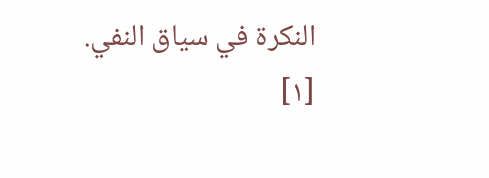النكرة في سياق النفي.
[١]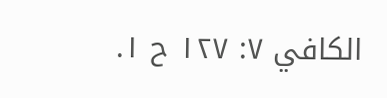الكافي ٧: ١٢٧ ح ١.